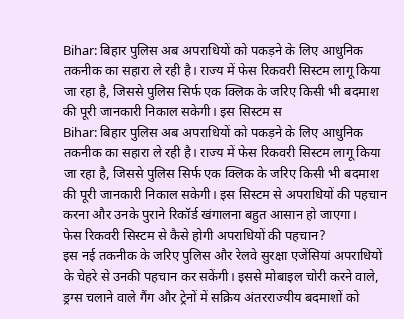Bihar: बिहार पुलिस अब अपराधियों को पकड़ने के लिए आधुनिक तकनीक का सहारा ले रही है। राज्य में फेस रिकवरी सिस्टम लागू किया जा रहा है, जिससे पुलिस सिर्फ एक क्लिक के जरिए किसी भी बदमाश की पूरी जानकारी निकाल सकेगी। इस सिस्टम स
Bihar: बिहार पुलिस अब अपराधियों को पकड़ने के लिए आधुनिक तकनीक का सहारा ले रही है। राज्य में फेस रिकवरी सिस्टम लागू किया जा रहा है, जिससे पुलिस सिर्फ एक क्लिक के जरिए किसी भी बदमाश की पूरी जानकारी निकाल सकेगी। इस सिस्टम से अपराधियों की पहचान करना और उनके पुराने रिकॉर्ड खंगालना बहुत आसान हो जाएगा।
फेस रिकवरी सिस्टम से कैसे होगी अपराधियों की पहचान?
इस नई तकनीक के जरिए पुलिस और रेलवे सुरक्षा एजेंसियां अपराधियों के चेहरे से उनकी पहचान कर सकेंगी। इससे मोबाइल चोरी करने वाले, ड्रग्स चलाने वाले गैंग और ट्रेनों में सक्रिय अंतरराज्यीय बदमाशों को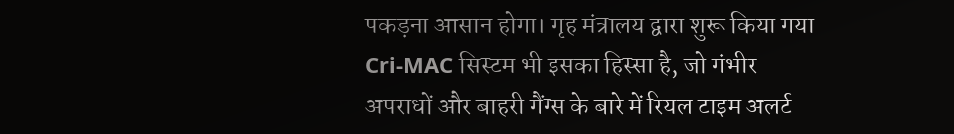पकड़ना आसान होगा। गृह मंत्रालय द्वारा शुरू किया गया Cri-MAC सिस्टम भी इसका हिस्सा है, जो गंभीर अपराधों और बाहरी गैंग्स के बारे में रियल टाइम अलर्ट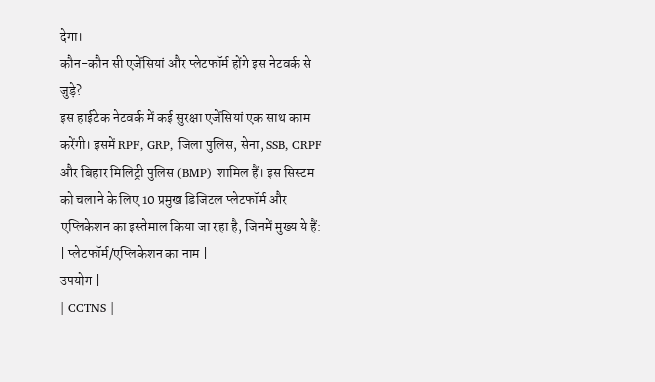देगा।
कौन-कौन सी एजेंसियां और प्लेटफॉर्म होंगे इस नेटवर्क से जुड़े?
इस हाईटेक नेटवर्क में कई सुरक्षा एजेंसियां एक साथ काम करेंगी। इसमें RPF, GRP, जिला पुलिस, सेना, SSB, CRPF और बिहार मिलिट्री पुलिस (BMP) शामिल हैं। इस सिस्टम को चलाने के लिए 10 प्रमुख डिजिटल प्लेटफॉर्म और एप्लिकेशन का इस्तेमाल किया जा रहा है, जिनमें मुख्य ये हैं:
| प्लेटफॉर्म/एप्लिकेशन का नाम |
उपयोग |
| CCTNS |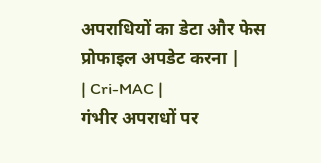अपराधियों का डेटा और फेस प्रोफाइल अपडेट करना |
| Cri-MAC |
गंभीर अपराधों पर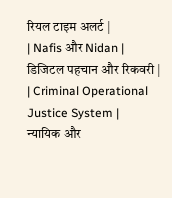रियल टाइम अलर्ट |
| Nafis और Nidan |
डिजिटल पहचान और रिकवरी |
| Criminal Operational Justice System |
न्यायिक और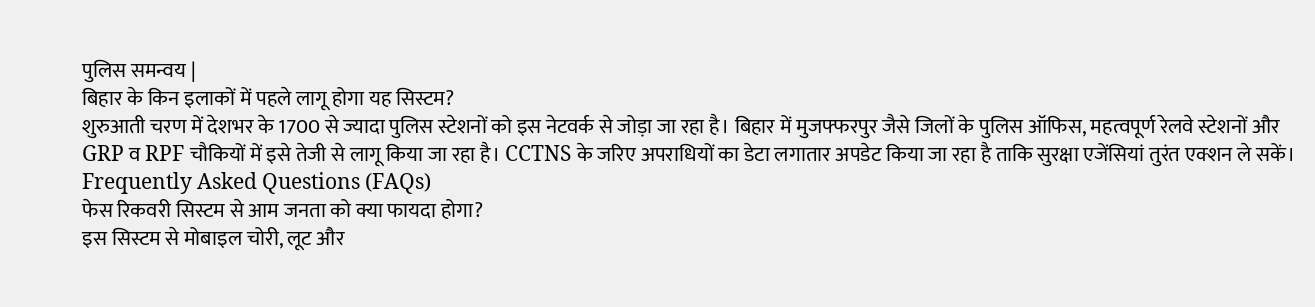पुलिस समन्वय |
बिहार के किन इलाकों में पहले लागू होगा यह सिस्टम?
शुरुआती चरण में देशभर के 1700 से ज्यादा पुलिस स्टेशनों को इस नेटवर्क से जोड़ा जा रहा है। बिहार में मुजफ्फरपुर जैसे जिलों के पुलिस ऑफिस, महत्वपूर्ण रेलवे स्टेशनों और GRP व RPF चौकियों में इसे तेजी से लागू किया जा रहा है। CCTNS के जरिए अपराधियों का डेटा लगातार अपडेट किया जा रहा है ताकि सुरक्षा एजेंसियां तुरंत एक्शन ले सकें।
Frequently Asked Questions (FAQs)
फेस रिकवरी सिस्टम से आम जनता को क्या फायदा होगा?
इस सिस्टम से मोबाइल चोरी, लूट और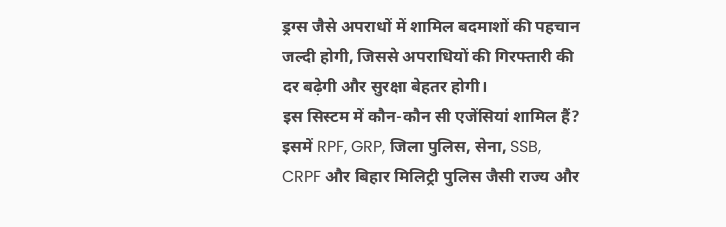ड्रग्स जैसे अपराधों में शामिल बदमाशों की पहचान जल्दी होगी, जिससे अपराधियों की गिरफ्तारी की दर बढ़ेगी और सुरक्षा बेहतर होगी।
इस सिस्टम में कौन-कौन सी एजेंसियां शामिल हैं?
इसमें RPF, GRP, जिला पुलिस, सेना, SSB, CRPF और बिहार मिलिट्री पुलिस जैसी राज्य और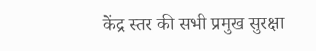केंद्र स्तर की सभी प्रमुख सुरक्षा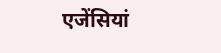एजेंसियां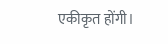एकीकृत होंगी।